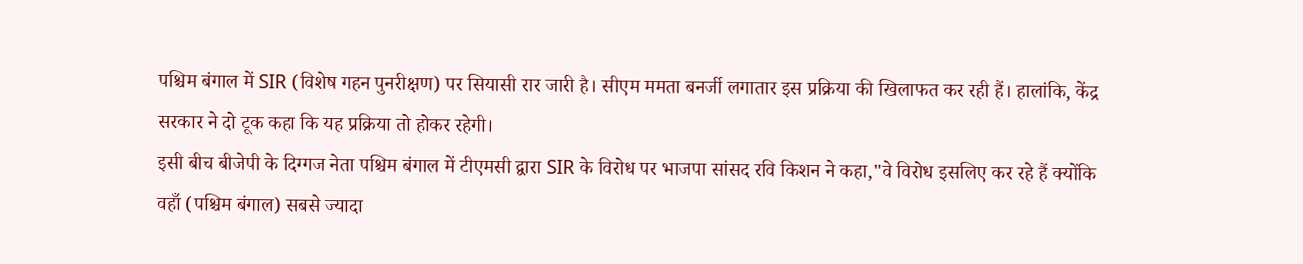पश्चिम बंगाल में SIR (विशेष गहन पुनरीक्षण) पर सियासी रार जारी है। सीएम ममता बनर्जी लगातार इस प्रक्रिया की खिलाफत कर रही हैं। हालांकि, केंद्र सरकार ने दो टूक कहा कि यह प्रक्रिया तो होकर रहेगी।
इसी बीच बीजेपी के दिग्गज नेता पश्चिम बंगाल में टीएमसी द्वारा SIR के विरोध पर भाजपा सांसद रवि किशन ने कहा,"वे विरोध इसलिए कर रहे हैं क्योंकि वहाँ (पश्चिम बंगाल) सबसे ज्यादा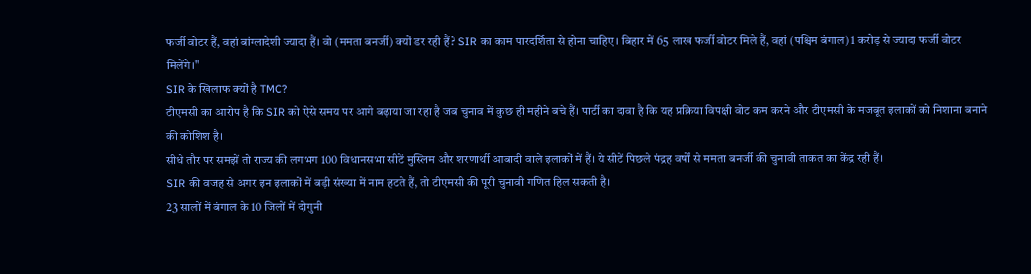फर्जी वोटर हैं, वहां बांग्लादेशी ज्यादा हैं। वो (ममता बनर्जी) क्यों डर रही हैं? SIR का काम पारदर्शिता से होना चाहिए। बिहार में 65 लाख फर्जी वोटर मिले हैं, वहां (पश्चिम बंगाल) 1 करोड़ से ज्यादा फर्जी वोटर मिलेंगे।"
SIR के खिलाफ क्यों है TMC?
टीएमसी का आरोप है कि SIR को ऐसे समय पर आगे बढ़ाया जा रहा है जब चुनाव में कुछ ही महीने बचे हैं। पार्टी का दावा है कि यह प्रक्रिया विपक्षी वोट कम करने और टीएमसी के मजबूत इलाकों को निशाना बनाने की कोशिश है।
सीधे तौर पर समझें तो राज्य की लगभग 100 विधानसभा सीटें मुस्लिम और शरणार्थी आबादी वाले इलाकों में हैं। ये सीटें पिछले पंद्रह वर्षों से ममता बनर्जी की चुनावी ताकत का केंद्र रही हैं।
SIR की वजह से अगर इन इलाकों में बड़ी संख्या में नाम हटते हैं, तो टीएमसी की पूरी चुनावी गणित हिल सकती है।
23 सालों में बंगाल के 10 जिलों में दोगुनी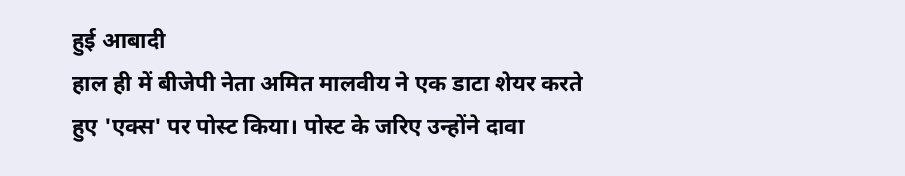हुई आबादी
हाल ही में बीजेपी नेता अमित मालवीय ने एक डाटा शेयर करते हुए 'एक्स' पर पोस्ट किया। पोस्ट के जरिए उन्होंने दावा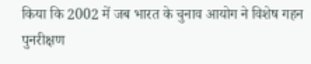किया कि 2002 में जब भारत के चुनाव आयोग ने विशेष गहन पुनरीक्षण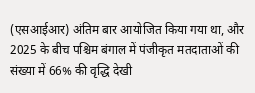(एसआईआर) अंतिम बार आयोजित किया गया था, और 2025 के बीच पश्चिम बंगाल में पंजीकृत मतदाताओं की संख्या में 66% की वृद्धि देखी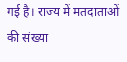गई है। राज्य में मतदाताओं की संख्या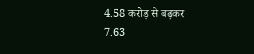4.58 करोड़ से बढ़कर 7.63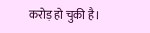करोड़ हो चुकी है।